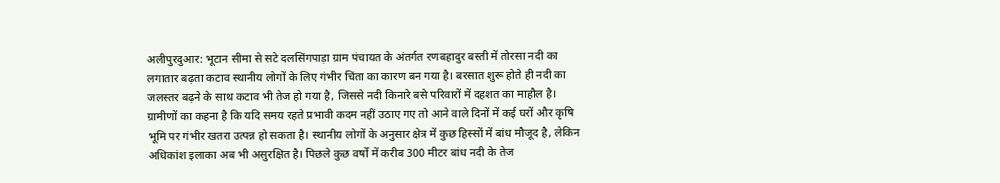अलीपुरदुआर: भूटान सीमा से सटे दलसिंगपाड़ा ग्राम पंचायत के अंतर्गत रणबहादुर बस्ती में तोरसा नदी का लगातार बढ़ता कटाव स्थानीय लोगों के लिए गंभीर चिंता का कारण बन गया है। बरसात शुरू होते ही नदी का जलस्तर बढ़ने के साथ कटाव भी तेज हो गया है, जिससे नदी किनारे बसे परिवारों में दहशत का माहौल है। ग्रामीणों का कहना है कि यदि समय रहते प्रभावी कदम नहीं उठाए गए तो आने वाले दिनों में कई घरों और कृषि भूमि पर गंभीर खतरा उत्पन्न हो सकता है। स्थानीय लोगों के अनुसार क्षेत्र में कुछ हिस्सों में बांध मौजूद है, लेकिन अधिकांश इलाका अब भी असुरक्षित है। पिछले कुछ वर्षों में करीब 300 मीटर बांध नदी के तेज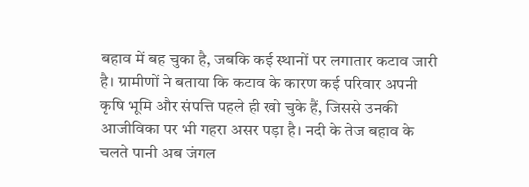बहाव में बह चुका है, जबकि कई स्थानों पर लगातार कटाव जारी है। ग्रामीणों ने बताया कि कटाव के कारण कई परिवार अपनी कृषि भूमि और संपत्ति पहले ही खो चुके हैं, जिससे उनकी आजीविका पर भी गहरा असर पड़ा है। नदी के तेज बहाव के चलते पानी अब जंगल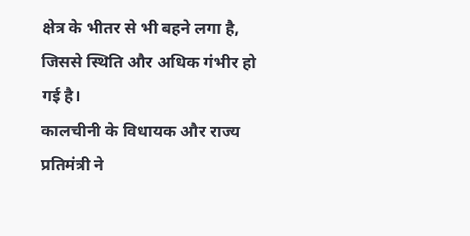क्षेत्र के भीतर से भी बहने लगा है, जिससे स्थिति और अधिक गंभीर हो गई है।
कालचीनी के विधायक और राज्य प्रतिमंत्री ने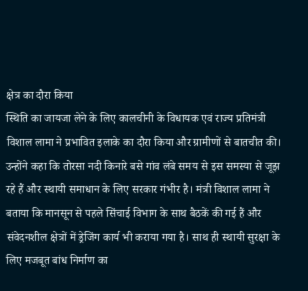क्षेत्र का दौरा किया
स्थिति का जायजा लेने के लिए कालचीनी के विधायक एवं राज्य प्रतिमंत्री विशाल लामा ने प्रभावित इलाके का दौरा किया और ग्रामीणों से बातचीत की। उन्होंने कहा कि तोरसा नदी किनारे बसे गांव लंबे समय से इस समस्या से जूझ रहे हैं और स्थायी समाधान के लिए सरकार गंभीर है। मंत्री विशाल लामा ने बताया कि मानसून से पहले सिंचाई विभाग के साथ बैठकें की गई हैं और संवेदनशील क्षेत्रों में ड्रेजिंग कार्य भी कराया गया है। साथ ही स्थायी सुरक्षा के लिए मजबूत बांध निर्माण का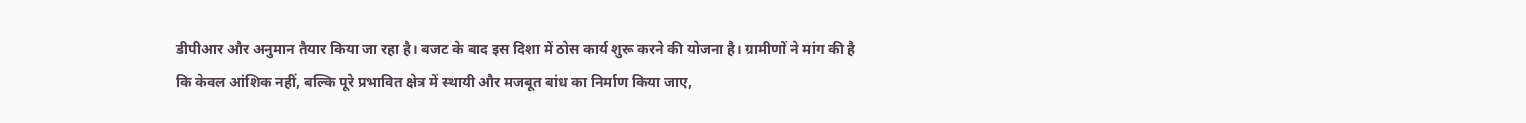डीपीआर और अनुमान तैयार किया जा रहा है। बजट के बाद इस दिशा में ठोस कार्य शुरू करने की योजना है। ग्रामीणों ने मांग की है कि केवल आंशिक नहीं, बल्कि पूरे प्रभावित क्षेत्र में स्थायी और मजबूत बांध का निर्माण किया जाए,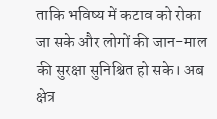ताकि भविष्य में कटाव को रोका जा सके और लोगों की जान-माल की सुरक्षा सुनिश्चित हो सके। अब क्षेत्र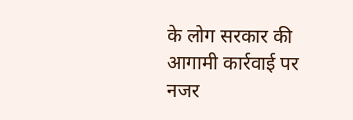के लोग सरकार की आगामी कार्रवाई पर नजर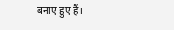बनाए हुए हैं।